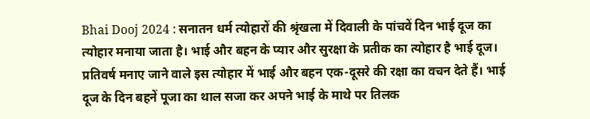Bhai Dooj 2024 : सनातन धर्म त्योहारों की श्रृंखला में दिवाली के पांचवें दिन भाई दूज का त्योहार मनाया जाता है। भाई और बहन के प्यार और सुरक्षा के प्रतीक का त्योहार है भाई दूज। प्रतिवर्ष मनाए जाने वाले इस त्योहार में भाई और बहन एक-दूसरे की रक्षा का वचन देते हैं। भाई दूज के दिन बहनें पूजा का थाल सजा कर अपने भाई के माथे पर तिलक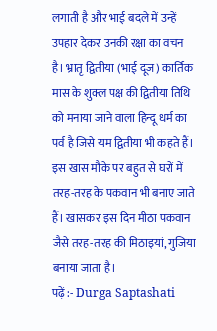लगाती है और भाई बदले में उन्हें उपहार देकर उनकी रक्षा का वचन है। भ्रातृ द्वितीया (भाई दूज) कार्तिक मास के शुक्ल पक्ष की द्वितीया तिथि को मनाया जाने वाला हिन्दू धर्म का पर्व है जिसे यम द्वितीया भी कहते हैं। इस खास मौके पर बहुत से घरों में तरह-तरह के पकवान भी बनाए जाते हैं। खासकर इस दिन मीठा पकवान जैसे तरह-तरह की मिठाइयां, गुजिया बनाया जाता है।
पढ़ें :- Durga Saptashati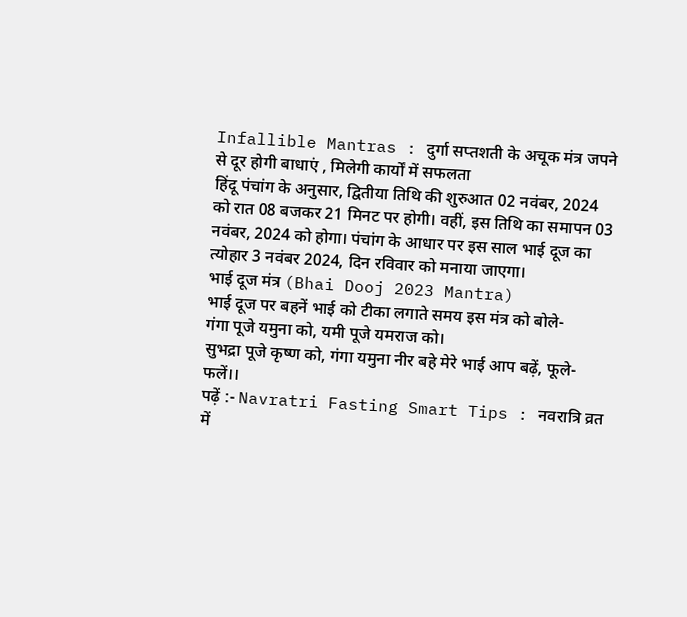Infallible Mantras : दुर्गा सप्तशती के अचूक मंत्र जपने से दूर होगी बाधाएं , मिलेगी कार्यों में सफलता
हिंदू पंचांग के अनुसार, द्वितीया तिथि की शुरुआत 02 नवंबर, 2024 को रात 08 बजकर 21 मिनट पर होगी। वहीं, इस तिथि का समापन 03 नवंबर, 2024 को होगा। पंचांग के आधार पर इस साल भाई दूज का त्योहार 3 नवंबर 2024, दिन रविवार को मनाया जाएगा।
भाई दूज मंत्र (Bhai Dooj 2023 Mantra)
भाई दूज पर बहनें भाई को टीका लगाते समय इस मंत्र को बोले-
गंगा पूजे यमुना को, यमी पूजे यमराज को।
सुभद्रा पूजे कृष्ण को, गंगा यमुना नीर बहे मेरे भाई आप बढ़ें, फूले-फलें।।
पढ़ें :- Navratri Fasting Smart Tips : नवरात्रि व्रत में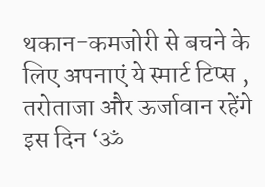थकान-कमजोरी से बचने के लिए अपनाएं ये स्मार्ट टिप्स , तरोताजा और ऊर्जावान रहेंगे
इस दिन ‘ॐ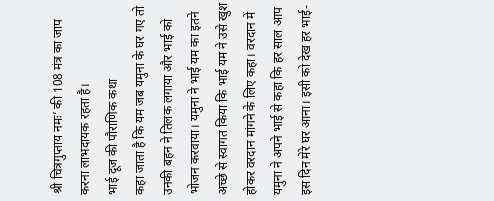श्री चित्रगुप्ताय नमः’ की 108 मंत्र का जाप करना लाभदायक रहता है।
भाई दूज की पौराणिक कथा
कहा जाता है कि यम जब यमुना के घर गए तो उनकी बहन ने तिलक लगाया और भाई को भोजन करवाया। यमुना ने भाई यम का इतने अच्छे से स्वागत किया कि भाई यम ने उसे खुश होकर वरदान मांगने के लिए कहा। वरदान में यमुना ने अपने भाई से कहा कि हर साल आप इस दिन मेरे घर आना। इसी को देख हर भाई-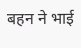बहन ने भाई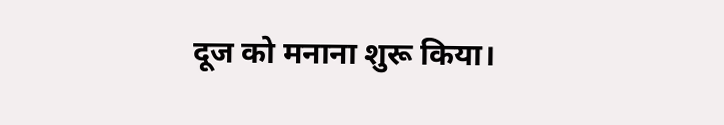दूज को मनाना शुरू किया।